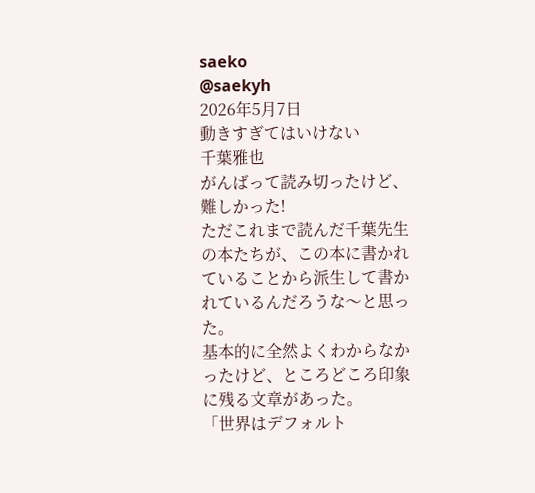saeko
@saekyh
2026年5月7日
動きすぎてはいけない
千葉雅也
がんばって読み切ったけど、難しかった!
ただこれまで読んだ千葉先生の本たちが、この本に書かれていることから派生して書かれているんだろうな〜と思った。
基本的に全然よくわからなかったけど、ところどころ印象に残る文章があった。
「世界はデフォルト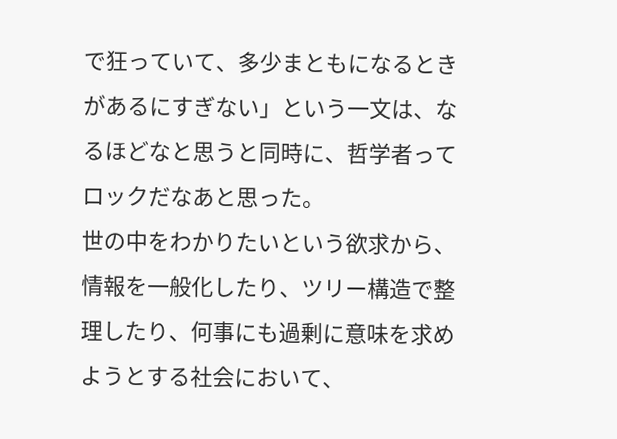で狂っていて、多少まともになるときがあるにすぎない」という一文は、なるほどなと思うと同時に、哲学者ってロックだなあと思った。
世の中をわかりたいという欲求から、情報を一般化したり、ツリー構造で整理したり、何事にも過剰に意味を求めようとする社会において、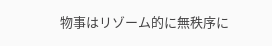物事はリゾーム的に無秩序に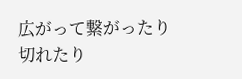広がって繋がったり切れたり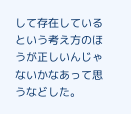して存在しているという考え方のほうが正しいんじゃないかなあって思うなどした。